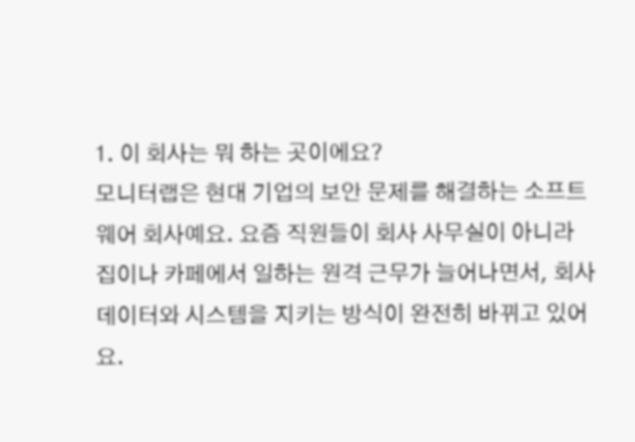1. 이 회사는 뭐 하는 곳이에요?
모니터랩은 현대 기업의 보안 문제를 해결하는 소프트웨어 회사예요. 요즘 직원들이 회사 사무실이 아니라 집이나 카페에서 일하는 원격 근무가 늘어나면서, 회사 데이터와 시스템을 지키는 방식이 완전히 바뀌고 있어요.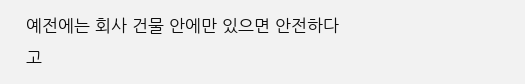예전에는 회사 건물 안에만 있으면 안전하다고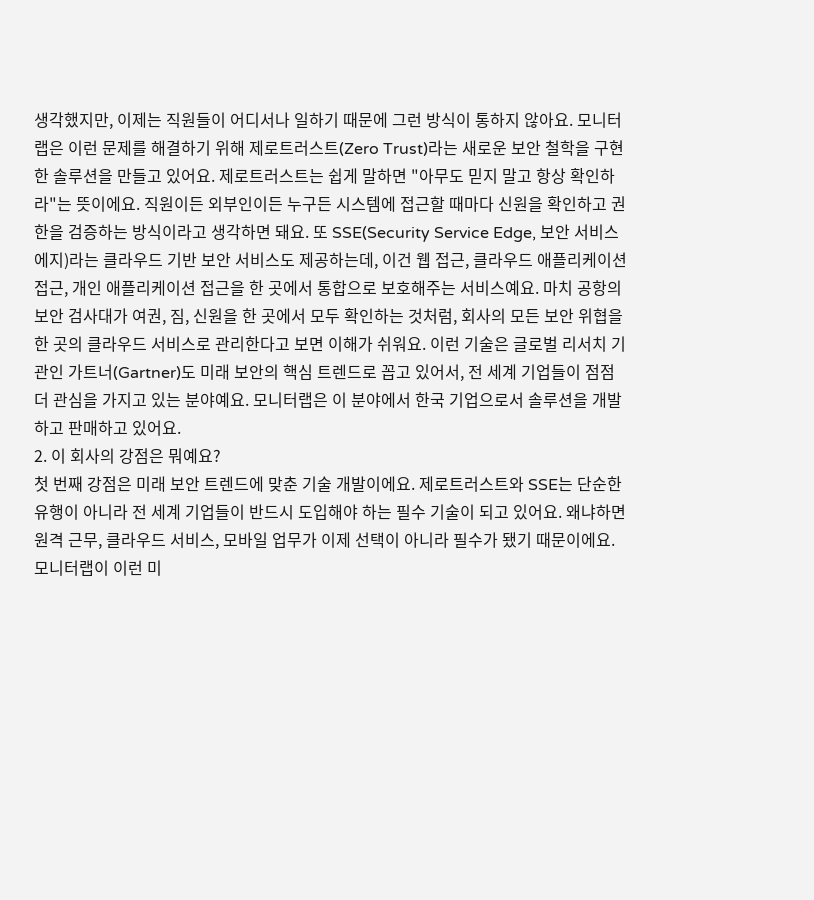생각했지만, 이제는 직원들이 어디서나 일하기 때문에 그런 방식이 통하지 않아요. 모니터랩은 이런 문제를 해결하기 위해 제로트러스트(Zero Trust)라는 새로운 보안 철학을 구현한 솔루션을 만들고 있어요. 제로트러스트는 쉽게 말하면 "아무도 믿지 말고 항상 확인하라"는 뜻이에요. 직원이든 외부인이든 누구든 시스템에 접근할 때마다 신원을 확인하고 권한을 검증하는 방식이라고 생각하면 돼요. 또 SSE(Security Service Edge, 보안 서비스 에지)라는 클라우드 기반 보안 서비스도 제공하는데, 이건 웹 접근, 클라우드 애플리케이션 접근, 개인 애플리케이션 접근을 한 곳에서 통합으로 보호해주는 서비스예요. 마치 공항의 보안 검사대가 여권, 짐, 신원을 한 곳에서 모두 확인하는 것처럼, 회사의 모든 보안 위협을 한 곳의 클라우드 서비스로 관리한다고 보면 이해가 쉬워요. 이런 기술은 글로벌 리서치 기관인 가트너(Gartner)도 미래 보안의 핵심 트렌드로 꼽고 있어서, 전 세계 기업들이 점점 더 관심을 가지고 있는 분야예요. 모니터랩은 이 분야에서 한국 기업으로서 솔루션을 개발하고 판매하고 있어요.
2. 이 회사의 강점은 뭐예요?
첫 번째 강점은 미래 보안 트렌드에 맞춘 기술 개발이에요. 제로트러스트와 SSE는 단순한 유행이 아니라 전 세계 기업들이 반드시 도입해야 하는 필수 기술이 되고 있어요. 왜냐하면 원격 근무, 클라우드 서비스, 모바일 업무가 이제 선택이 아니라 필수가 됐기 때문이에요. 모니터랩이 이런 미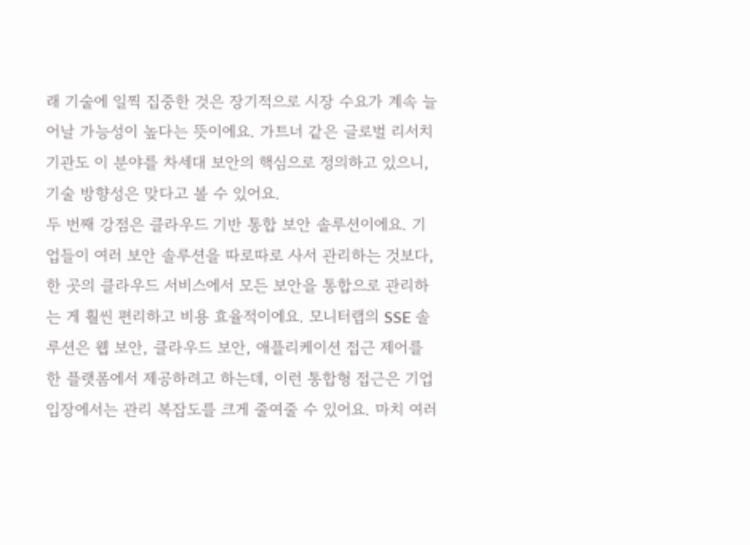래 기술에 일찍 집중한 것은 장기적으로 시장 수요가 계속 늘어날 가능성이 높다는 뜻이에요. 가트너 같은 글로벌 리서치 기관도 이 분야를 차세대 보안의 핵심으로 정의하고 있으니, 기술 방향성은 맞다고 볼 수 있어요.
두 번째 강점은 클라우드 기반 통합 보안 솔루션이에요. 기업들이 여러 보안 솔루션을 따로따로 사서 관리하는 것보다, 한 곳의 클라우드 서비스에서 모든 보안을 통합으로 관리하는 게 훨씬 편리하고 비용 효율적이에요. 모니터랩의 SSE 솔루션은 웹 보안, 클라우드 보안, 애플리케이션 접근 제어를 한 플랫폼에서 제공하려고 하는데, 이런 통합형 접근은 기업 입장에서는 관리 복잡도를 크게 줄여줄 수 있어요. 마치 여러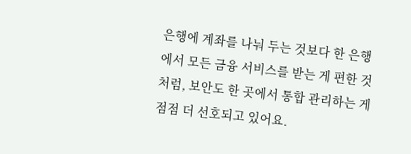은행에 계좌를 나눠 두는 것보다 한 은행에서 모든 금융 서비스를 받는 게 편한 것처럼, 보안도 한 곳에서 통합 관리하는 게 점점 더 선호되고 있어요.